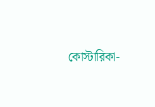কোস্টারিকা-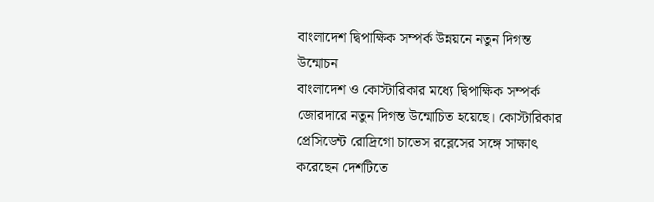বাংলাদেশ দ্বিপাক্ষিক সম্পর্ক উন্নয়নে নতুন দিগন্ত উন্মোচন
বাংলাদেশ ও কোস্টারিকার মধ্যে দ্বিপাক্ষিক সম্পর্ক জোরদারে নতুন দিগন্ত উন্মোচিত হয়েছে। কোস্টারিকার প্রেসিডেন্ট রোদ্রিগো চাভেস রব্লেসের সঙ্গে সাক্ষাৎ করেছেন দেশটিতে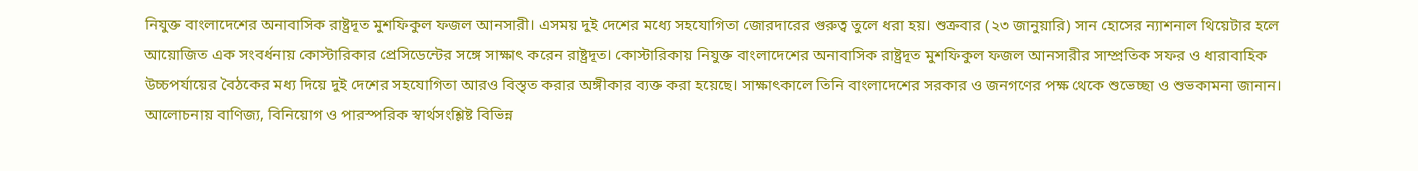নিযুক্ত বাংলাদেশের অনাবাসিক রাষ্ট্রদূত মুশফিকুল ফজল আনসারী। এসময় দুই দেশের মধ্যে সহযোগিতা জোরদারের গুরুত্ব তুলে ধরা হয়। শুক্রবার (২৩ জানুয়ারি) সান হোসের ন্যাশনাল থিয়েটার হলে আয়োজিত এক সংবর্ধনায় কোস্টারিকার প্রেসিডেন্টের সঙ্গে সাক্ষাৎ করেন রাষ্ট্রদূত। কোস্টারিকায় নিযুক্ত বাংলাদেশের অনাবাসিক রাষ্ট্রদূত মুশফিকুল ফজল আনসারীর সাম্প্রতিক সফর ও ধারাবাহিক উচ্চপর্যায়ের বৈঠকের মধ্য দিয়ে দুই দেশের সহযোগিতা আরও বিস্তৃত করার অঙ্গীকার ব্যক্ত করা হয়েছে। সাক্ষাৎকালে তিনি বাংলাদেশের সরকার ও জনগণের পক্ষ থেকে শুভেচ্ছা ও শুভকামনা জানান। আলোচনায় বাণিজ্য, বিনিয়োগ ও পারস্পরিক স্বার্থসংশ্লিষ্ট বিভিন্ন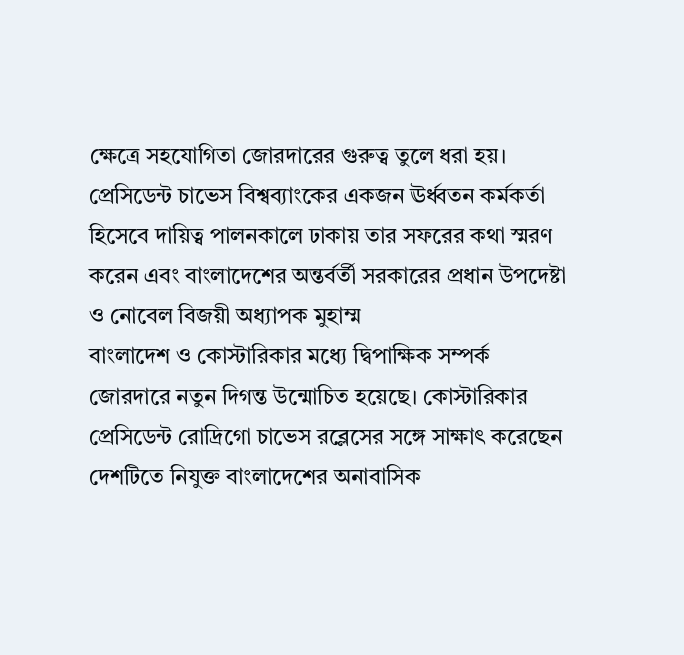ক্ষেত্রে সহযোগিতা জোরদারের গুরুত্ব তুলে ধরা হয়। প্রেসিডেন্ট চাভেস বিশ্বব্যাংকের একজন ঊর্ধ্বতন কর্মকর্তা হিসেবে দায়িত্ব পালনকালে ঢাকায় তার সফরের কথা স্মরণ করেন এবং বাংলাদেশের অন্তর্বর্তী সরকারের প্রধান উপদেষ্টা ও নোবেল বিজয়ী অধ্যাপক মুহাম্ম
বাংলাদেশ ও কোস্টারিকার মধ্যে দ্বিপাক্ষিক সম্পর্ক জোরদারে নতুন দিগন্ত উন্মোচিত হয়েছে। কোস্টারিকার প্রেসিডেন্ট রোদ্রিগো চাভেস রব্লেসের সঙ্গে সাক্ষাৎ করেছেন দেশটিতে নিযুক্ত বাংলাদেশের অনাবাসিক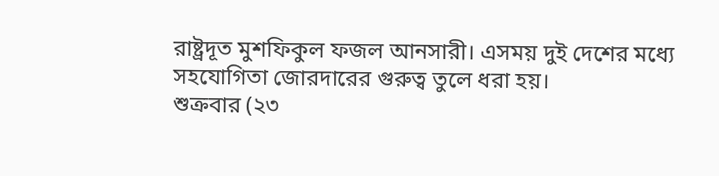রাষ্ট্রদূত মুশফিকুল ফজল আনসারী। এসময় দুই দেশের মধ্যে সহযোগিতা জোরদারের গুরুত্ব তুলে ধরা হয়।
শুক্রবার (২৩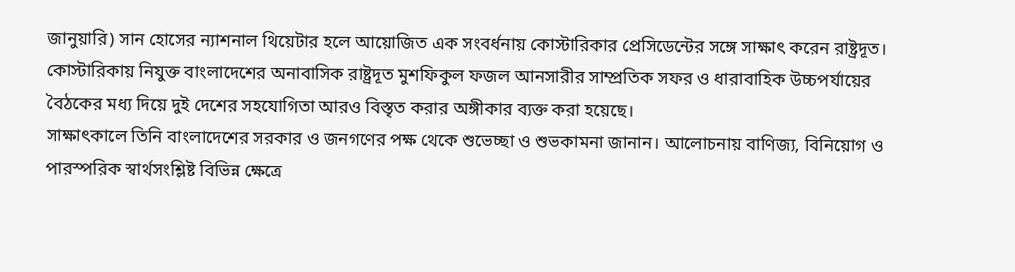জানুয়ারি) সান হোসের ন্যাশনাল থিয়েটার হলে আয়োজিত এক সংবর্ধনায় কোস্টারিকার প্রেসিডেন্টের সঙ্গে সাক্ষাৎ করেন রাষ্ট্রদূত।
কোস্টারিকায় নিযুক্ত বাংলাদেশের অনাবাসিক রাষ্ট্রদূত মুশফিকুল ফজল আনসারীর সাম্প্রতিক সফর ও ধারাবাহিক উচ্চপর্যায়ের বৈঠকের মধ্য দিয়ে দুই দেশের সহযোগিতা আরও বিস্তৃত করার অঙ্গীকার ব্যক্ত করা হয়েছে।
সাক্ষাৎকালে তিনি বাংলাদেশের সরকার ও জনগণের পক্ষ থেকে শুভেচ্ছা ও শুভকামনা জানান। আলোচনায় বাণিজ্য, বিনিয়োগ ও পারস্পরিক স্বার্থসংশ্লিষ্ট বিভিন্ন ক্ষেত্রে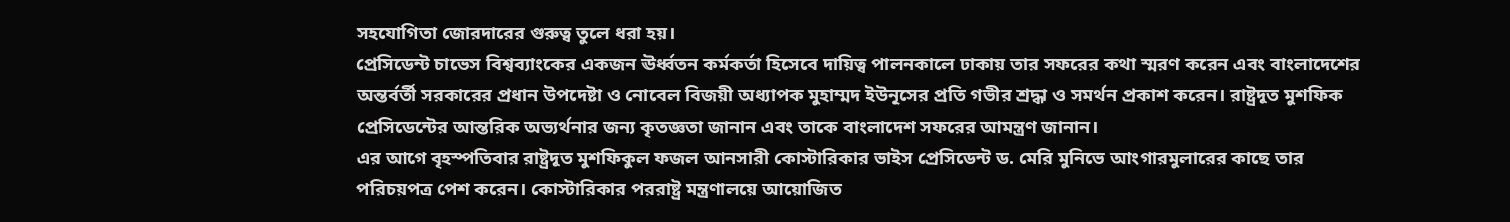সহযোগিতা জোরদারের গুরুত্ব তুলে ধরা হয়।
প্রেসিডেন্ট চাভেস বিশ্বব্যাংকের একজন ঊর্ধ্বতন কর্মকর্তা হিসেবে দায়িত্ব পালনকালে ঢাকায় তার সফরের কথা স্মরণ করেন এবং বাংলাদেশের অন্তর্বর্তী সরকারের প্রধান উপদেষ্টা ও নোবেল বিজয়ী অধ্যাপক মুহাম্মদ ইউনূসের প্রতি গভীর শ্রদ্ধা ও সমর্থন প্রকাশ করেন। রাষ্ট্রদূত মুশফিক প্রেসিডেন্টের আন্তরিক অভ্যর্থনার জন্য কৃতজ্ঞতা জানান এবং তাকে বাংলাদেশ সফরের আমন্ত্রণ জানান।
এর আগে বৃহস্পতিবার রাষ্ট্রদূত মুশফিকুল ফজল আনসারী কোস্টারিকার ভাইস প্রেসিডেন্ট ড. মেরি মুনিভে আংগারমুলারের কাছে তার পরিচয়পত্র পেশ করেন। কোস্টারিকার পররাষ্ট্র মন্ত্রণালয়ে আয়োজিত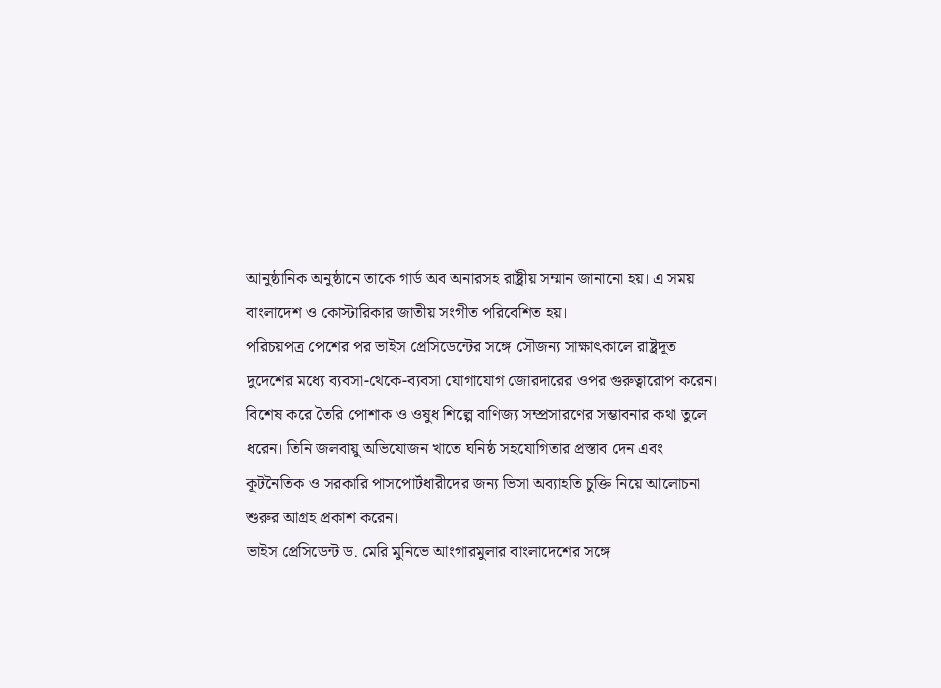আনুষ্ঠানিক অনুষ্ঠানে তাকে গার্ড অব অনারসহ রাষ্ট্রীয় সম্মান জানানো হয়। এ সময় বাংলাদেশ ও কোস্টারিকার জাতীয় সংগীত পরিবেশিত হয়।
পরিচয়পত্র পেশের পর ভাইস প্রেসিডেন্টের সঙ্গে সৌজন্য সাক্ষাৎকালে রাষ্ট্রদূত দুদেশের মধ্যে ব্যবসা-থেকে-ব্যবসা যোগাযোগ জোরদারের ওপর গুরুত্বারোপ করেন। বিশেষ করে তৈরি পোশাক ও ওষুধ শিল্পে বাণিজ্য সম্প্রসারণের সম্ভাবনার কথা তুলে ধরেন। তিনি জলবায়ু অভিযোজন খাতে ঘনিষ্ঠ সহযোগিতার প্রস্তাব দেন এবং কূটনৈতিক ও সরকারি পাসপোর্টধারীদের জন্য ভিসা অব্যাহতি চুক্তি নিয়ে আলোচনা শুরুর আগ্রহ প্রকাশ করেন।
ভাইস প্রেসিডেন্ট ড. মেরি মুনিভে আংগারমুলার বাংলাদেশের সঙ্গে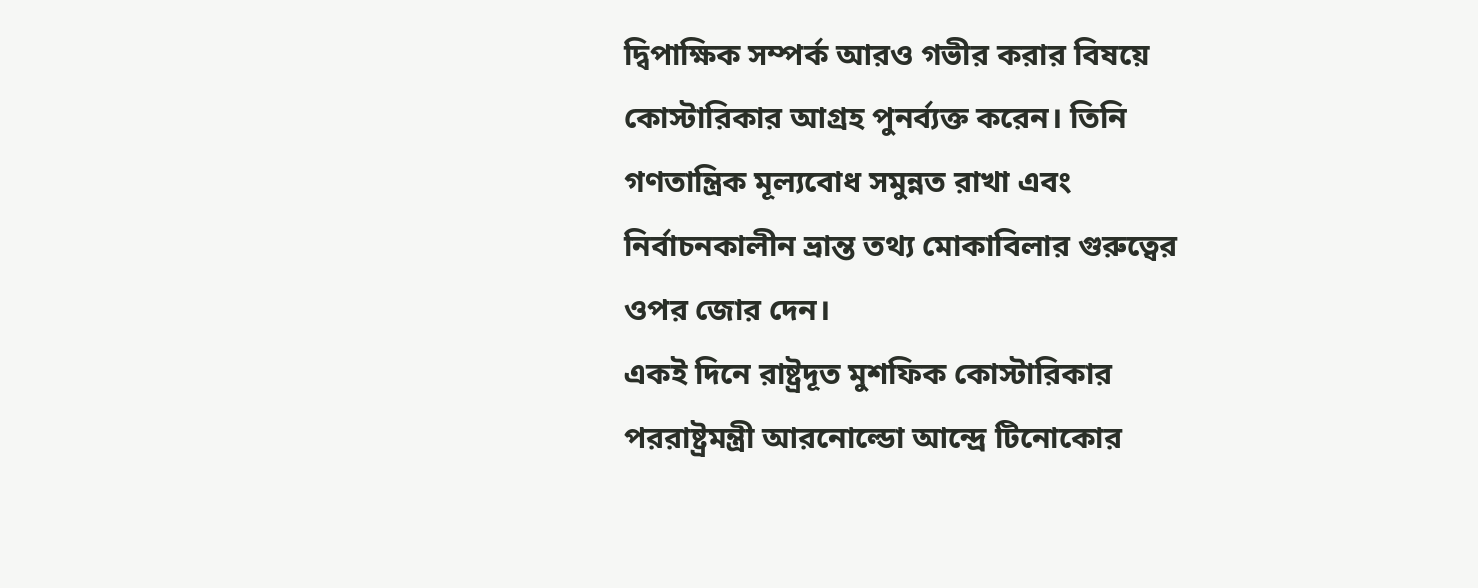দ্বিপাক্ষিক সম্পর্ক আরও গভীর করার বিষয়ে কোস্টারিকার আগ্রহ পুনর্ব্যক্ত করেন। তিনি গণতান্ত্রিক মূল্যবোধ সমুন্নত রাখা এবং নির্বাচনকালীন ভ্রান্ত তথ্য মোকাবিলার গুরুত্বের ওপর জোর দেন।
একই দিনে রাষ্ট্রদূত মুশফিক কোস্টারিকার পররাষ্ট্রমন্ত্রী আরনোল্ডো আন্দ্রে টিনোকোর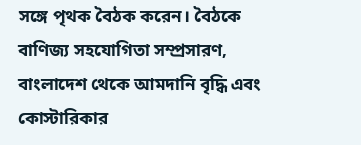সঙ্গে পৃথক বৈঠক করেন। বৈঠকে বাণিজ্য সহযোগিতা সম্প্রসারণ, বাংলাদেশ থেকে আমদানি বৃদ্ধি এবং কোস্টারিকার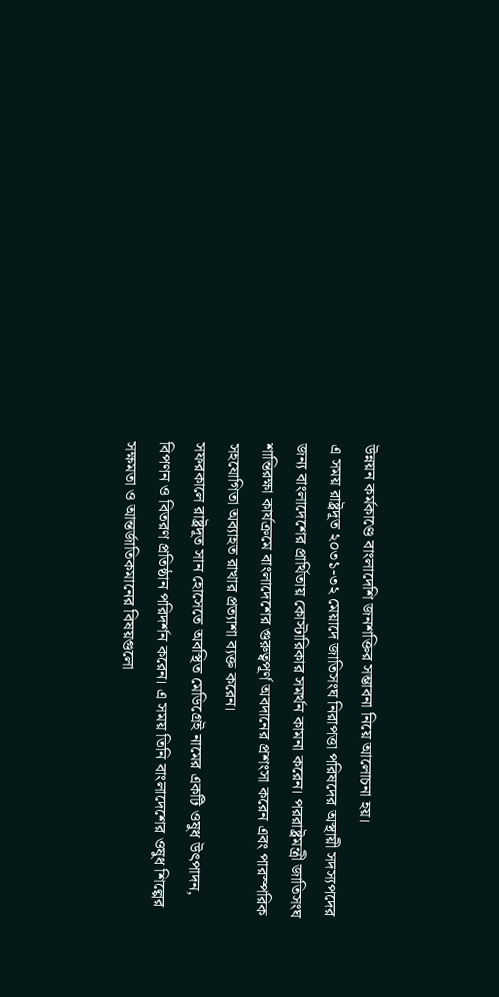উন্নয়ন কর্মকাণ্ডে বাংলাদেশি জনশক্তির সম্ভাবনা নিয়ে আলোচনা হয়।
এ সময় রাষ্ট্রদূত ২০৩১-৩২ মেয়াদে জাতিসংঘ নিরাপত্তা পরিষদের অস্থায়ী সদস্যপদের জন্য বাংলাদেশের প্রার্থিতায় কোস্টারিকার সমর্থন কামনা করেন। পররাষ্ট্রমন্ত্রী জাতিসংঘ শান্তিরক্ষা কার্যক্রমে বাংলাদেশের গুরুত্বপূর্ণ অবদানের প্রশংসা করেন এবং পারস্পরিক সহযোগিতা অব্যাহত রাখার প্রত্যাশা ব্যক্ত করেন।
সফরকালে রাষ্ট্রদূত সান হোসেতে অবস্থিত মেডিগ্রেই নামের একটি ওষুধ উৎপাদন, বিপণন ও বিতরণ প্রতিষ্ঠান পরিদর্শন করেন। এ সময় তিনি বাংলাদেশের ওষুধ শিল্পের সক্ষমতা ও আন্তর্জাতিকমানের বিষয়গুলো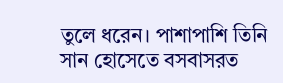তুলে ধরেন। পাশাপাশি তিনি সান হোসেতে বসবাসরত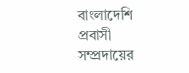বাংলাদেশি প্রবাসী সম্প্রদায়ের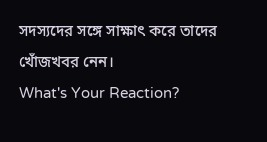সদস্যদের সঙ্গে সাক্ষাৎ করে তাদের খোঁজখবর নেন।
What's Your Reaction?